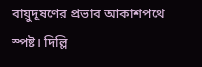বায়ুদূষণের প্রভাব আকাশপথে স্পষ্ট। দিল্লি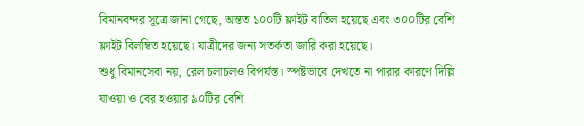বিমানবন্দর সূত্রে জানা গেছে, অন্তত ১০০টি ফ্লাইট বাতিল হয়েছে এবং ৩০০টির বেশি ফ্লাইট বিলম্বিত হয়েছে। যাত্রীদের জন্য সতর্কতা জারি করা হয়েছে।
শুধু বিমানসেবা নয়, রেল চলাচলও বিপর্যস্ত। স্পষ্টভাবে দেখতে না পারার কারণে দিল্লি যাওয়া ও বের হওয়ার ৯০টির বেশি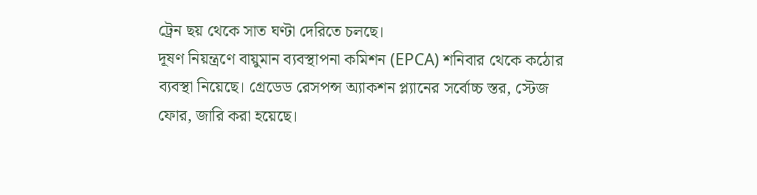ট্রেন ছয় থেকে সাত ঘণ্টা দেরিতে চলছে।
দূষণ নিয়ন্ত্রণে বায়ুমান ব্যবস্থাপনা কমিশন (EPCA) শনিবার থেকে কঠোর ব্যবস্থা নিয়েছে। গ্রেডেড রেসপন্স অ্যাকশন প্ল্যানের সর্বোচ্চ স্তর, স্টেজ ফোর, জারি করা হয়েছে।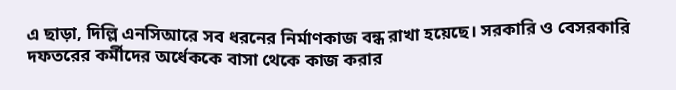এ ছাড়া, দিল্লি এনসিআরে সব ধরনের নির্মাণকাজ বন্ধ রাখা হয়েছে। সরকারি ও বেসরকারি দফতরের কর্মীদের অর্ধেককে বাসা থেকে কাজ করার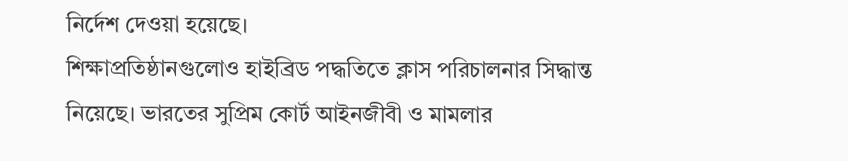নির্দেশ দেওয়া হয়েছে।
শিক্ষাপ্রতিষ্ঠানগুলোও হাইব্রিড পদ্ধতিতে ক্লাস পরিচালনার সিদ্ধান্ত নিয়েছে। ভারতের সুপ্রিম কোর্ট আইনজীবী ও মামলার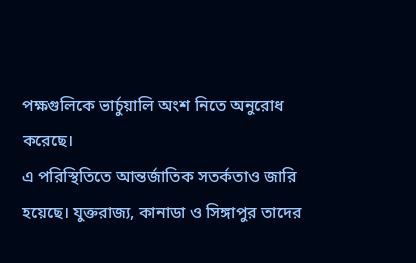পক্ষগুলিকে ভার্চুয়ালি অংশ নিতে অনুরোধ করেছে।
এ পরিস্থিতিতে আন্তর্জাতিক সতর্কতাও জারি হয়েছে। যুক্তরাজ্য, কানাডা ও সিঙ্গাপুর তাদের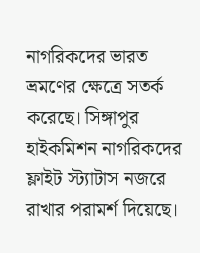নাগরিকদের ভারত ভ্রমণের ক্ষেত্রে সতর্ক করেছে। সিঙ্গাপুর হাইকমিশন নাগরিকদের ফ্লাইট স্ট্যাটাস নজরে রাখার পরামর্শ দিয়েছে।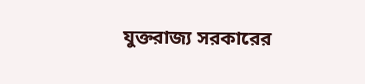যুক্তরাজ্য সরকারের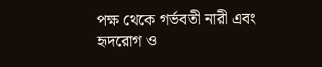পক্ষ থেকে গর্ভবতী নারী এবং হৃদরোগ ও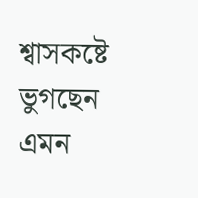শ্বাসকষ্টে ভুগছেন এমন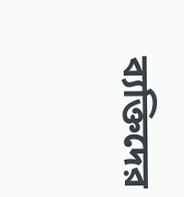ব্যক্তিদের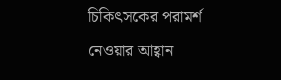চিকিৎসকের পরামর্শ নেওয়ার আহ্বান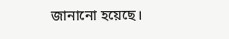জানানো হয়েছে।